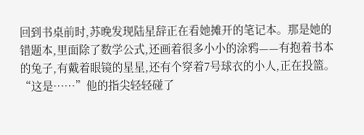回到书桌前时,苏晚发现陆星辞正在看她摊开的笔记本。那是她的错题本,里面除了数学公式,还画着很多小小的涂鸦——有抱着书本的兔子,有戴着眼镜的星星,还有个穿着7号球衣的小人,正在投篮。
“这是……”他的指尖轻轻碰了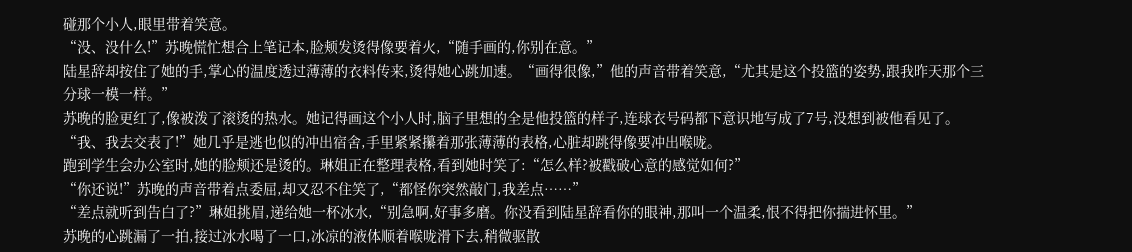碰那个小人,眼里带着笑意。
“没、没什么!”苏晚慌忙想合上笔记本,脸颊发烫得像要着火,“随手画的,你别在意。”
陆星辞却按住了她的手,掌心的温度透过薄薄的衣料传来,烫得她心跳加速。“画得很像,”他的声音带着笑意,“尤其是这个投篮的姿势,跟我昨天那个三分球一模一样。”
苏晚的脸更红了,像被泼了滚烫的热水。她记得画这个小人时,脑子里想的全是他投篮的样子,连球衣号码都下意识地写成了7号,没想到被他看见了。
“我、我去交表了!”她几乎是逃也似的冲出宿舍,手里紧紧攥着那张薄薄的表格,心脏却跳得像要冲出喉咙。
跑到学生会办公室时,她的脸颊还是烫的。琳姐正在整理表格,看到她时笑了:“怎么样?被戳破心意的感觉如何?”
“你还说!”苏晚的声音带着点委屈,却又忍不住笑了,“都怪你突然敲门,我差点……”
“差点就听到告白了?”琳姐挑眉,递给她一杯冰水,“别急啊,好事多磨。你没看到陆星辞看你的眼神,那叫一个温柔,恨不得把你揣进怀里。”
苏晚的心跳漏了一拍,接过冰水喝了一口,冰凉的液体顺着喉咙滑下去,稍微驱散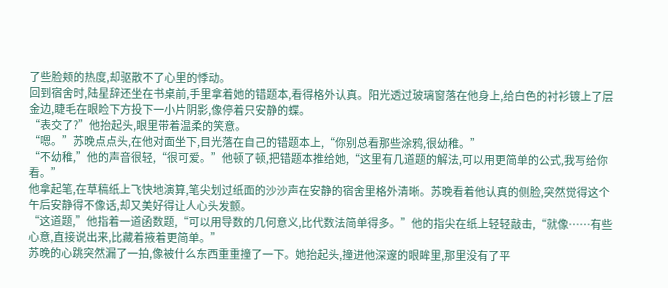了些脸颊的热度,却驱散不了心里的悸动。
回到宿舍时,陆星辞还坐在书桌前,手里拿着她的错题本,看得格外认真。阳光透过玻璃窗落在他身上,给白色的衬衫镀上了层金边,睫毛在眼睑下方投下一小片阴影,像停着只安静的蝶。
“表交了?”他抬起头,眼里带着温柔的笑意。
“嗯。”苏晚点点头,在他对面坐下,目光落在自己的错题本上,“你别总看那些涂鸦,很幼稚。”
“不幼稚,”他的声音很轻,“很可爱。”他顿了顿,把错题本推给她,“这里有几道题的解法,可以用更简单的公式,我写给你看。”
他拿起笔,在草稿纸上飞快地演算,笔尖划过纸面的沙沙声在安静的宿舍里格外清晰。苏晚看着他认真的侧脸,突然觉得这个午后安静得不像话,却又美好得让人心头发颤。
“这道题,”他指着一道函数题,“可以用导数的几何意义,比代数法简单得多。”他的指尖在纸上轻轻敲击,“就像……有些心意,直接说出来,比藏着掖着更简单。”
苏晚的心跳突然漏了一拍,像被什么东西重重撞了一下。她抬起头,撞进他深邃的眼眸里,那里没有了平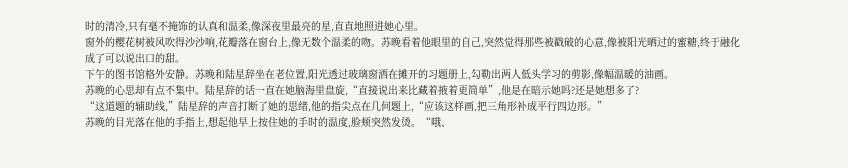时的清冷,只有毫不掩饰的认真和温柔,像深夜里最亮的星,直直地照进她心里。
窗外的樱花树被风吹得沙沙响,花瓣落在窗台上,像无数个温柔的吻。苏晚看着他眼里的自己,突然觉得那些被戳破的心意,像被阳光晒过的蜜糖,终于融化成了可以说出口的甜。
下午的图书馆格外安静。苏晚和陆星辞坐在老位置,阳光透过玻璃窗洒在摊开的习题册上,勾勒出两人低头学习的剪影,像幅温暖的油画。
苏晚的心思却有点不集中。陆星辞的话一直在她脑海里盘旋,“直接说出来比藏着掖着更简单”,他是在暗示她吗?还是她想多了?
“这道题的辅助线,”陆星辞的声音打断了她的思绪,他的指尖点在几何题上,“应该这样画,把三角形补成平行四边形。”
苏晚的目光落在他的手指上,想起他早上按住她的手时的温度,脸颊突然发烫。“哦、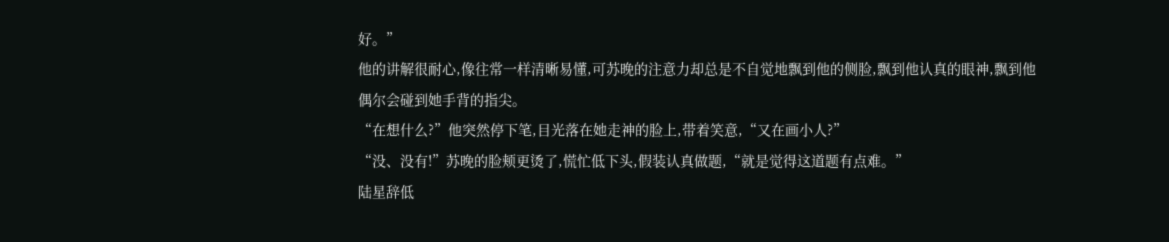好。”
他的讲解很耐心,像往常一样清晰易懂,可苏晚的注意力却总是不自觉地飘到他的侧脸,飘到他认真的眼神,飘到他偶尔会碰到她手背的指尖。
“在想什么?”他突然停下笔,目光落在她走神的脸上,带着笑意,“又在画小人?”
“没、没有!”苏晚的脸颊更烫了,慌忙低下头,假装认真做题,“就是觉得这道题有点难。”
陆星辞低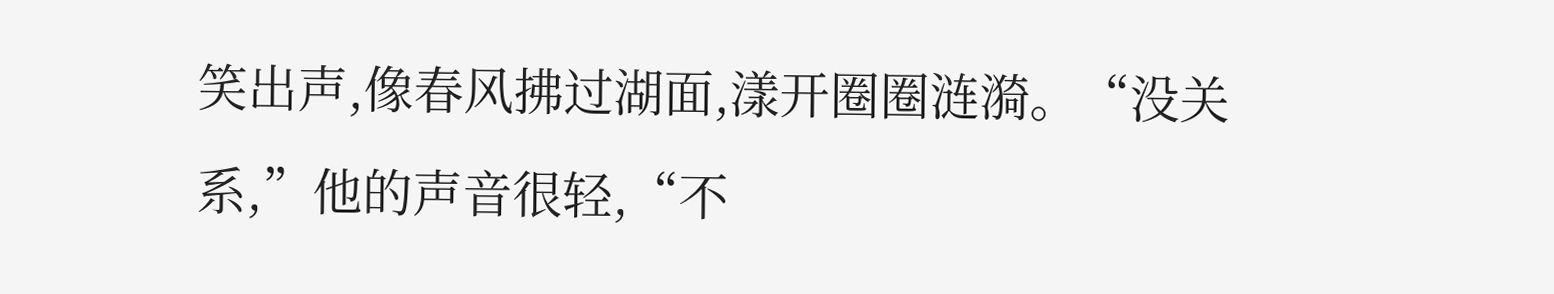笑出声,像春风拂过湖面,漾开圈圈涟漪。“没关系,”他的声音很轻,“不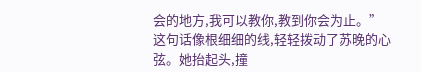会的地方,我可以教你,教到你会为止。”
这句话像根细细的线,轻轻拨动了苏晚的心弦。她抬起头,撞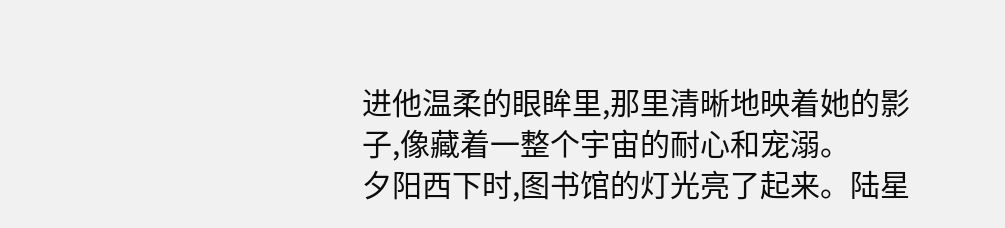进他温柔的眼眸里,那里清晰地映着她的影子,像藏着一整个宇宙的耐心和宠溺。
夕阳西下时,图书馆的灯光亮了起来。陆星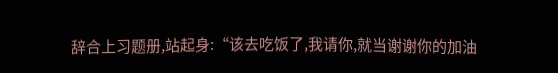辞合上习题册,站起身:“该去吃饭了,我请你,就当谢谢你的加油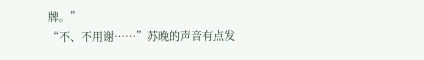牌。”
“不、不用谢……”苏晚的声音有点发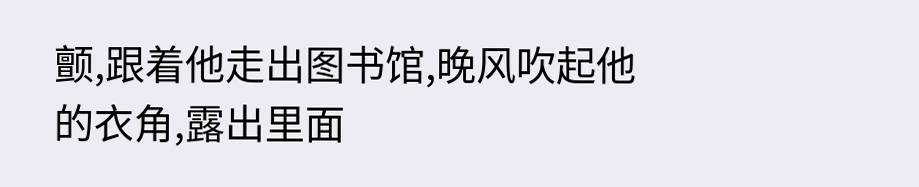颤,跟着他走出图书馆,晚风吹起他的衣角,露出里面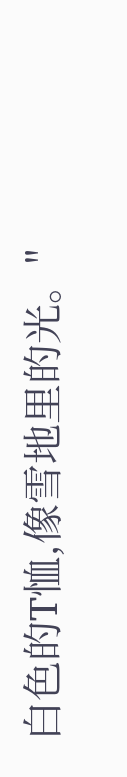白色的T恤,像雪地里的光。"